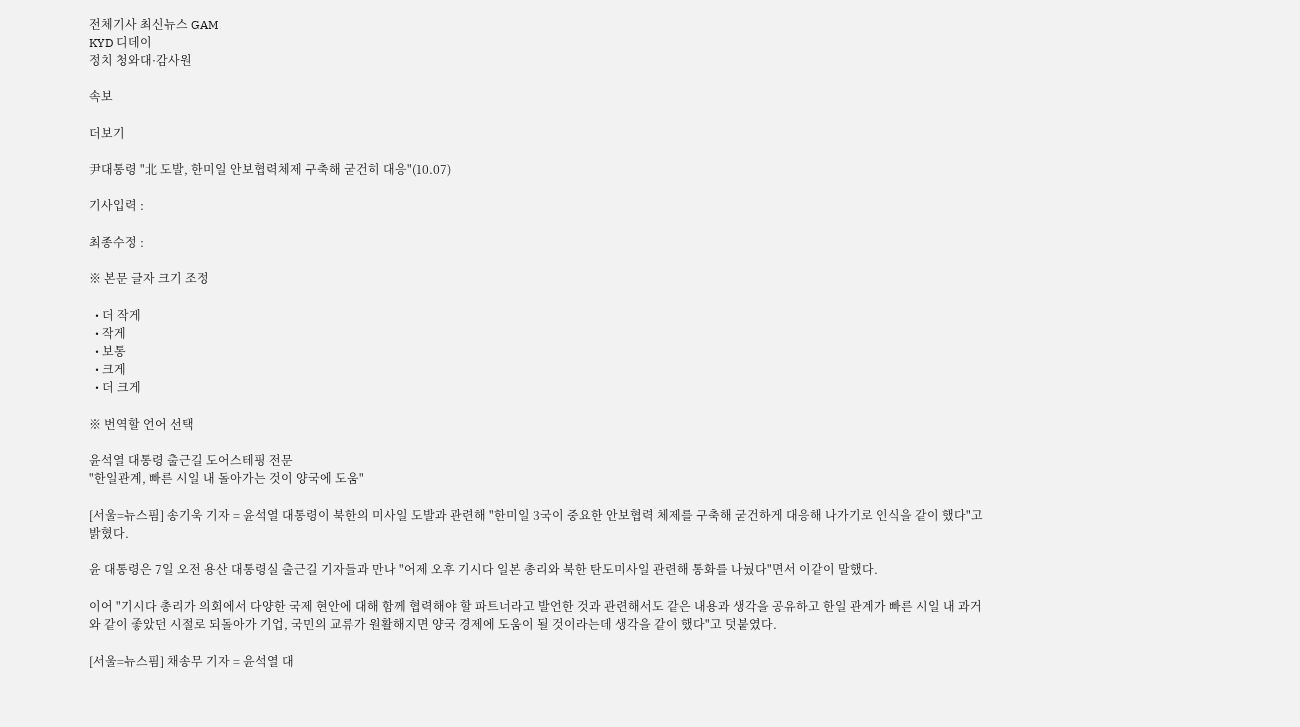전체기사 최신뉴스 GAM
KYD 디데이
정치 청와대·감사원

속보

더보기

尹대통령 "北 도발, 한미일 안보협력체제 구축해 굳건히 대응"(10.07)

기사입력 :

최종수정 :

※ 본문 글자 크기 조정

  • 더 작게
  • 작게
  • 보통
  • 크게
  • 더 크게

※ 번역할 언어 선택

윤석열 대통령 출근길 도어스테핑 전문
"한일관계, 빠른 시일 내 돌아가는 것이 양국에 도움"

[서울=뉴스핌] 송기욱 기자 = 윤석열 대통령이 북한의 미사일 도발과 관련해 "한미일 3국이 중요한 안보협력 체제를 구축해 굳건하게 대응해 나가기로 인식을 같이 했다"고 밝혔다.

윤 대통령은 7일 오전 용산 대통령실 출근길 기자들과 만나 "어제 오후 기시다 일본 총리와 북한 탄도미사일 관련해 통화를 나눴다"면서 이같이 말했다.

이어 "기시다 총리가 의회에서 다양한 국제 현안에 대해 함께 협력해야 할 파트너라고 발언한 것과 관련해서도 같은 내용과 생각을 공유하고 한일 관계가 빠른 시일 내 과거와 같이 좋았던 시절로 되돌아가 기업, 국민의 교류가 원활해지면 양국 경제에 도움이 될 것이라는데 생각을 같이 했다"고 덧붙였다.

[서울=뉴스핌] 채송무 기자 = 윤석열 대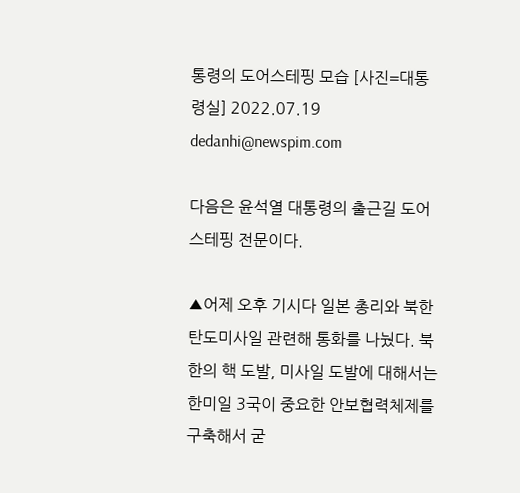통령의 도어스테핑 모습 [사진=대통령실] 2022.07.19 dedanhi@newspim.com

다음은 윤석열 대통령의 출근길 도어스테핑 전문이다.

▲어제 오후 기시다 일본 총리와 북한 탄도미사일 관련해 통화를 나눴다. 북한의 핵 도발, 미사일 도발에 대해서는 한미일 3국이 중요한 안보협력체제를 구축해서 굳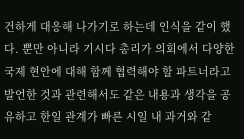건하게 대응해 나가기로 하는데 인식을 같이 했다. 뿐만 아니라 기시다 총리가 의회에서 다양한 국제 현안에 대해 함께 협력해야 할 파트너라고 발언한 것과 관련해서도 같은 내용과 생각을 공유하고 한일 관계가 빠른 시일 내 과거와 같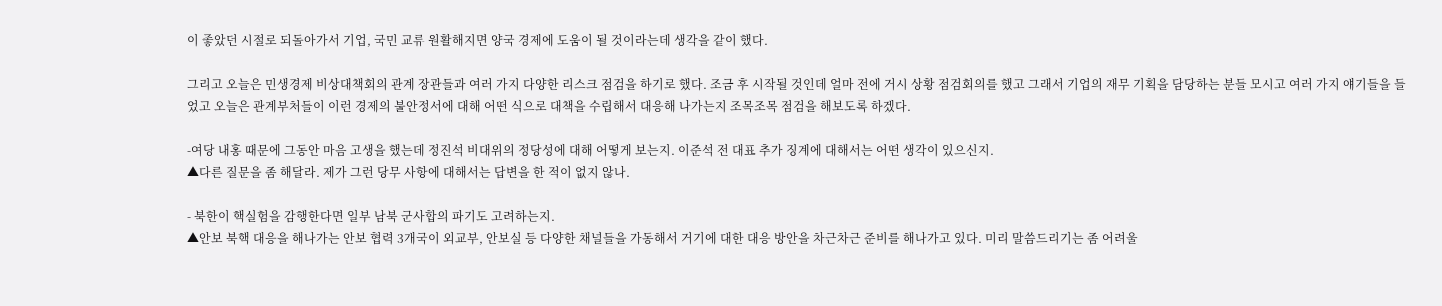이 좋았던 시절로 되돌아가서 기업, 국민 교류 원활해지면 양국 경제에 도움이 될 것이라는데 생각을 같이 했다.

그리고 오늘은 민생경제 비상대책회의 관계 장관들과 여러 가지 다양한 리스크 점검을 하기로 했다. 조금 후 시작될 것인데 얼마 전에 거시 상황 점검회의를 했고 그래서 기업의 재무 기획을 담당하는 분들 모시고 여러 가지 얘기들을 들었고 오늘은 관계부처들이 이런 경제의 불안정서에 대해 어떤 식으로 대책을 수립해서 대응해 나가는지 조목조목 점검을 해보도록 하겠다.

-여당 내홍 때문에 그동안 마음 고생을 했는데 정진석 비대위의 정당성에 대해 어떻게 보는지. 이준석 전 대표 추가 징계에 대해서는 어떤 생각이 있으신지.
▲다른 질문을 좀 해달라. 제가 그런 당무 사항에 대해서는 답변을 한 적이 없지 않나.

- 북한이 핵실험을 감행한다면 일부 남북 군사합의 파기도 고려하는지.
▲안보 북핵 대응을 해나가는 안보 협력 3개국이 외교부, 안보실 등 다양한 채널들을 가동해서 거기에 대한 대응 방안을 차근차근 준비를 해나가고 있다. 미리 말씀드리기는 좀 어려울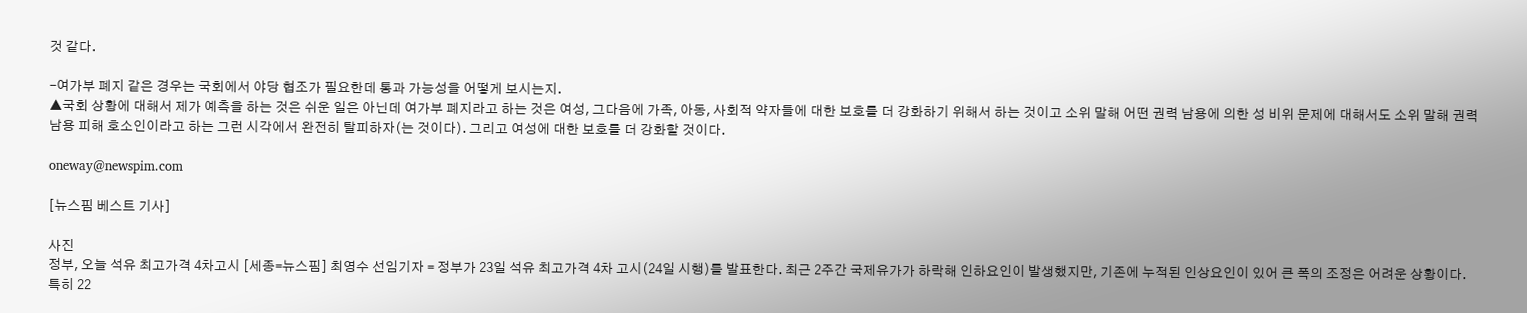것 같다.

-여가부 폐지 같은 경우는 국회에서 야당 협조가 필요한데 통과 가능성을 어떻게 보시는지.
▲국회 상황에 대해서 제가 예측을 하는 것은 쉬운 일은 아닌데 여가부 폐지라고 하는 것은 여성, 그다음에 가족, 아동, 사회적 약자들에 대한 보호를 더 강화하기 위해서 하는 것이고 소위 말해 어떤 권력 남용에 의한 성 비위 문제에 대해서도 소위 말해 권력남용 피해 호소인이라고 하는 그런 시각에서 완전히 탈피하자(는 것이다). 그리고 여성에 대한 보호를 더 강화할 것이다.

oneway@newspim.com

[뉴스핌 베스트 기사]

사진
정부, 오늘 석유 최고가격 4차고시 [세종=뉴스핌] 최영수 선임기자 = 정부가 23일 석유 최고가격 4차 고시(24일 시행)를 발표한다. 최근 2주간 국제유가가 하락해 인하요인이 발생했지만, 기존에 누적된 인상요인이 있어 큰 폭의 조정은 어려운 상황이다. 특히 22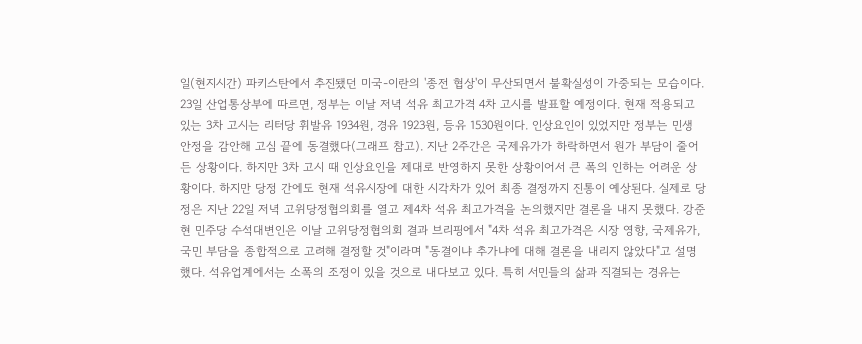일(현지시간) 파키스탄에서 추진됐던 미국-이란의 '종전 협상'이 무산되면서 불확실성이 가중되는 모습이다. 23일 산업통상부에 따르면, 정부는 이날 저녁 석유 최고가격 4차 고시를 발표할 예정이다. 현재 적용되고 있는 3차 고시는 리터당 휘발유 1934원, 경유 1923원, 등유 1530원이다. 인상요인이 있었지만 정부는 민생 안정을 감안해 고심 끝에 동결했다(그래프 참고). 지난 2주간은 국제유가가 하락하면서 원가 부담이 줄어든 상황이다. 하지만 3차 고시 때 인상요인을 제대로 반영하지 못한 상황이어서 큰 폭의 인하는 어려운 상황이다. 하지만 당정 간에도 현재 석유시장에 대한 시각차가 있어 최종 결정까지 진통이 예상된다. 실제로 당정은 지난 22일 저녁 고위당정협의회를 열고 제4차 석유 최고가격을 논의했지만 결론을 내지 못했다. 강준현 민주당 수석대변인은 이날 고위당정협의회 결과 브리핑에서 "4차 석유 최고가격은 시장 영향, 국제유가, 국민 부담을 종합적으로 고려해 결정할 것"이라며 "동결이냐 추가냐에 대해 결론을 내리지 않았다"고 설명했다. 석유업계에서는 소폭의 조정이 있을 것으로 내다보고 있다. 특히 서민들의 삶과 직결되는 경유는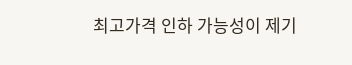최고가격 인하 가능성이 제기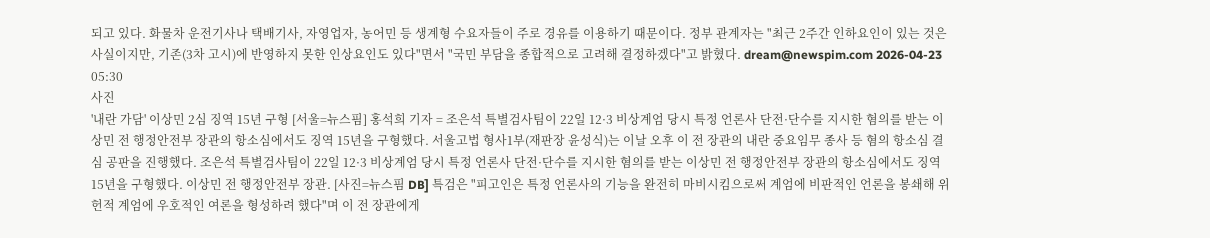되고 있다. 화물차 운전기사나 택배기사, 자영업자, 농어민 등 생계형 수요자들이 주로 경유를 이용하기 때문이다. 정부 관계자는 "최근 2주간 인하요인이 있는 것은 사실이지만, 기존(3차 고시)에 반영하지 못한 인상요인도 있다"면서 "국민 부담을 종합적으로 고려해 결정하겠다"고 밝혔다. dream@newspim.com 2026-04-23 05:30
사진
'내란 가담' 이상민 2심 징역 15년 구형 [서울=뉴스핌] 홍석희 기자 = 조은석 특별검사팀이 22일 12·3 비상계엄 당시 특정 언론사 단전·단수를 지시한 혐의를 받는 이상민 전 행정안전부 장관의 항소심에서도 징역 15년을 구형했다. 서울고법 형사1부(재판장 윤성식)는 이날 오후 이 전 장관의 내란 중요임무 종사 등 혐의 항소심 결심 공판을 진행했다. 조은석 특별검사팀이 22일 12·3 비상계엄 당시 특정 언론사 단전·단수를 지시한 혐의를 받는 이상민 전 행정안전부 장관의 항소심에서도 징역 15년을 구형했다. 이상민 전 행정안전부 장관. [사진=뉴스핌 DB] 특검은 "피고인은 특정 언론사의 기능을 완전히 마비시킴으로써 계엄에 비판적인 언론을 봉쇄해 위헌적 계엄에 우호적인 여론을 형성하려 했다"며 이 전 장관에게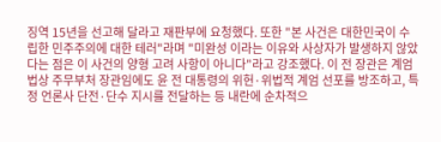징역 15년을 선고해 달라고 재판부에 요청했다. 또한 "본 사건은 대한민국이 수립한 민주주의에 대한 테러"라며 "미완성 이라는 이유와 사상자가 발생하지 않았다는 점은 이 사건의 양형 고려 사항이 아니다"라고 강조했다. 이 전 장관은 계엄법상 주무부처 장관임에도 윤 전 대통령의 위헌·위법적 계엄 선포를 방조하고, 특정 언론사 단전·단수 지시를 전달하는 등 내란에 순차적으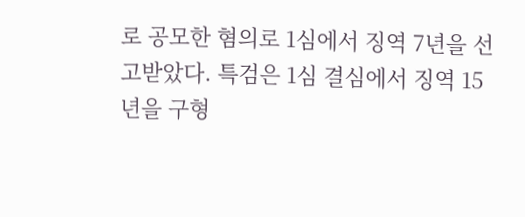로 공모한 혐의로 1심에서 징역 7년을 선고받았다. 특검은 1심 결심에서 징역 15년을 구형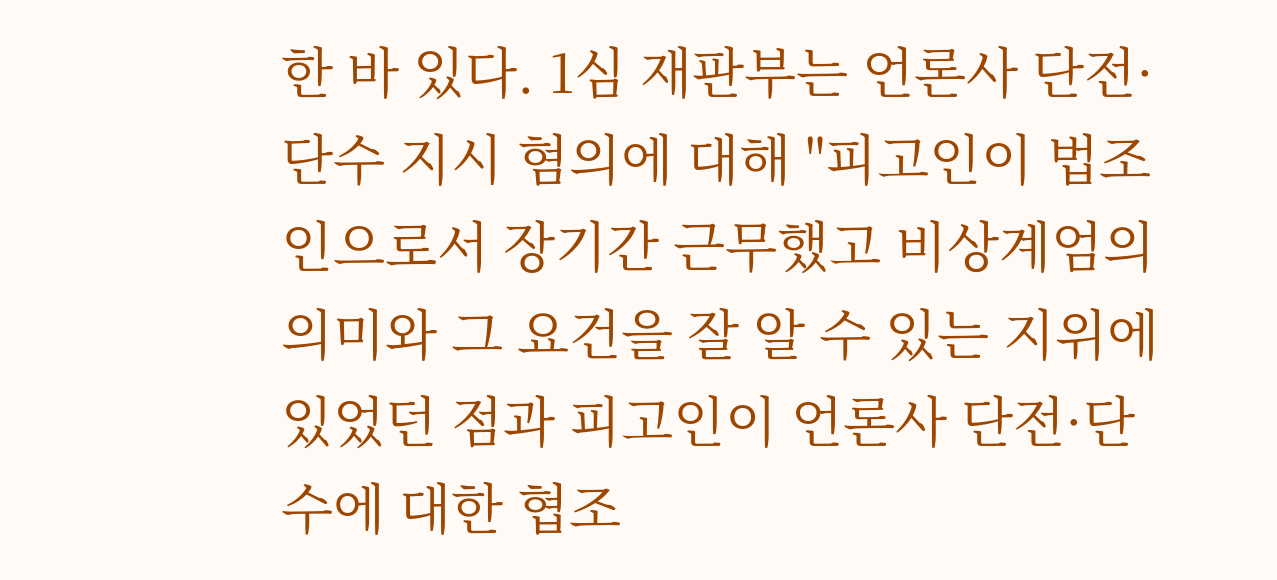한 바 있다. 1심 재판부는 언론사 단전·단수 지시 혐의에 대해 "피고인이 법조인으로서 장기간 근무했고 비상계엄의 의미와 그 요건을 잘 알 수 있는 지위에 있었던 점과 피고인이 언론사 단전·단수에 대한 협조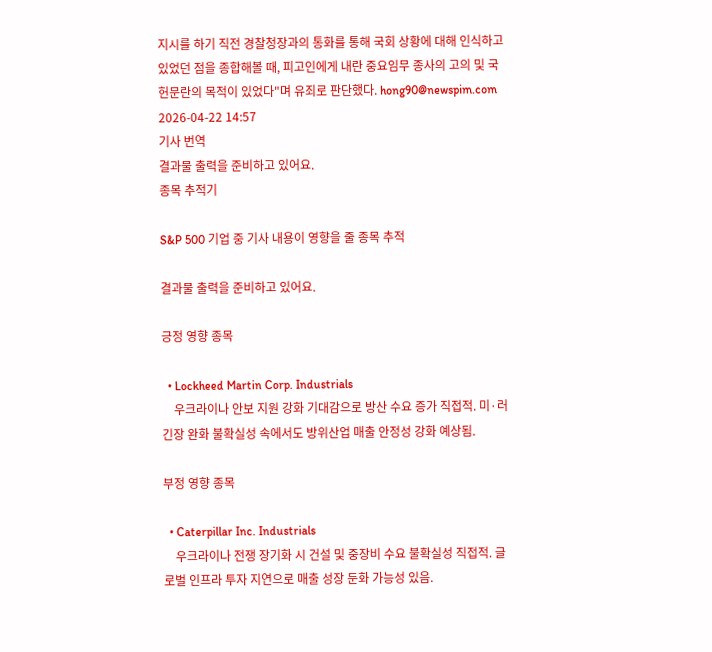지시를 하기 직전 경찰청장과의 통화를 통해 국회 상황에 대해 인식하고 있었던 점을 종합해볼 때, 피고인에게 내란 중요임무 종사의 고의 및 국헌문란의 목적이 있었다"며 유죄로 판단했다. hong90@newspim.com 2026-04-22 14:57
기사 번역
결과물 출력을 준비하고 있어요.
종목 추적기

S&P 500 기업 중 기사 내용이 영향을 줄 종목 추적

결과물 출력을 준비하고 있어요.

긍정 영향 종목

  • Lockheed Martin Corp. Industrials
    우크라이나 안보 지원 강화 기대감으로 방산 수요 증가 직접적. 미·러 긴장 완화 불확실성 속에서도 방위산업 매출 안정성 강화 예상됨.

부정 영향 종목

  • Caterpillar Inc. Industrials
    우크라이나 전쟁 장기화 시 건설 및 중장비 수요 불확실성 직접적. 글로벌 인프라 투자 지연으로 매출 성장 둔화 가능성 있음.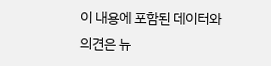이 내용에 포함된 데이터와 의견은 뉴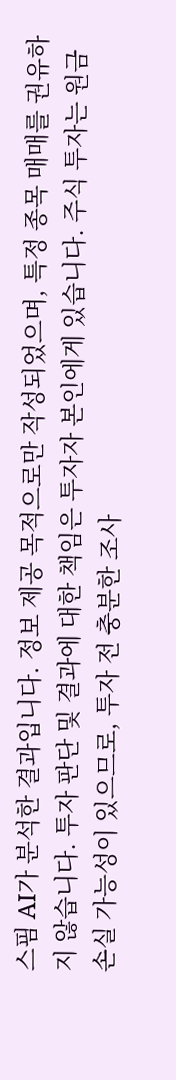스핌 AI가 분석한 결과입니다. 정보 제공 목적으로만 작성되었으며, 특정 종목 매매를 권유하지 않습니다. 투자 판단 및 결과에 대한 책임은 투자자 본인에게 있습니다. 주식 투자는 원금 손실 가능성이 있으므로, 투자 전 충분한 조사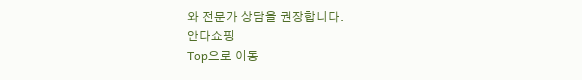와 전문가 상담을 권장합니다.
안다쇼핑
Top으로 이동